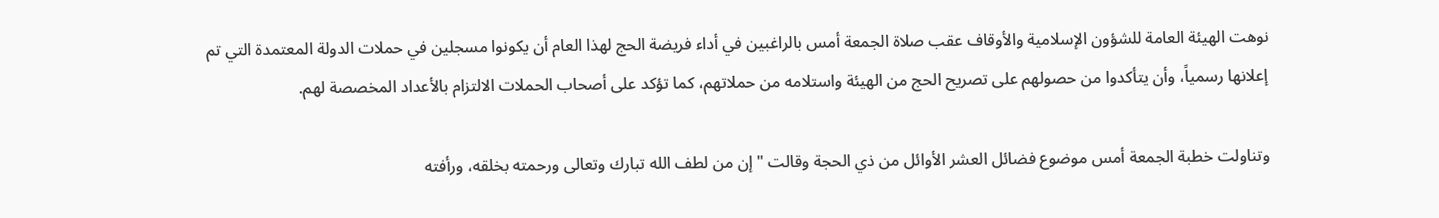نوهت الهيئة العامة للشؤون الإسلامية والأوقاف عقب صلاة الجمعة أمس بالراغبين في أداء فريضة الحج لهذا العام أن يكونوا مسجلين في حملات الدولة المعتمدة التي تم إعلانها رسمياً، وأن يتأكدوا من حصولهم على تصريح الحج من الهيئة واستلامه من حملاتهم، كما تؤكد على أصحاب الحملات الالتزام بالأعداد المخصصة لهم.

وتناولت خطبة الجمعة أمس موضوع فضائل العشر الأوائل من ذي الحجة وقالت "إن من لطف الله تبارك وتعالى ورحمته بخلقه، ورأفته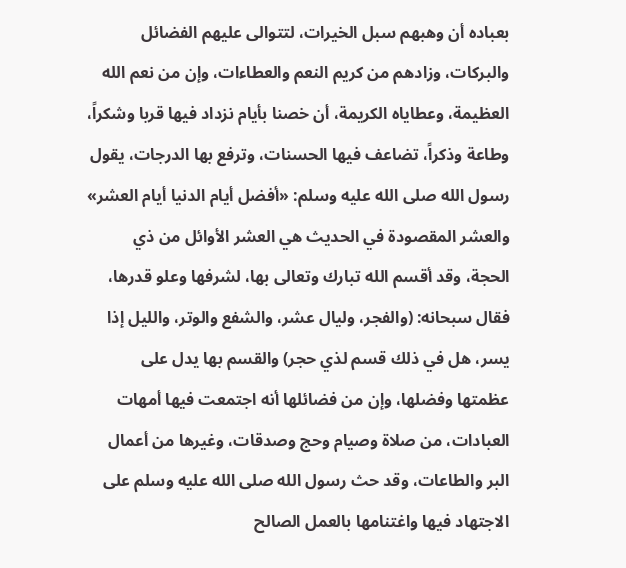بعباده أن وهبهم سبل الخيرات، لتتوالى عليهم الفضائل والبركات، وزادهم من كريم النعم والعطاءات، وإن من نعم الله العظيمة، وعطاياه الكريمة، أن خصنا بأيام نزداد فيها قربا وشكراً، وطاعة وذكراً، تضاعف فيها الحسنات، وترفع بها الدرجات، يقول رسول الله صلى الله عليه وسلم: «أفضل أيام الدنيا أيام العشر» والعشر المقصودة في الحديث هي العشر الأوائل من ذي الحجة، وقد أقسم الله تبارك وتعالى بها، لشرفها وعلو قدرها، فقال سبحانه: (والفجر، وليال عشر، والشفع والوتر، والليل إذا يسر، هل في ذلك قسم لذي حجر) والقسم بها يدل على عظمتها وفضلها، وإن من فضائلها أنه اجتمعت فيها أمهات العبادات، من صلاة وصيام وحج وصدقات، وغيرها من أعمال البر والطاعات، وقد حث رسول الله صلى الله عليه وسلم على الاجتهاد فيها واغتنامها بالعمل الصالح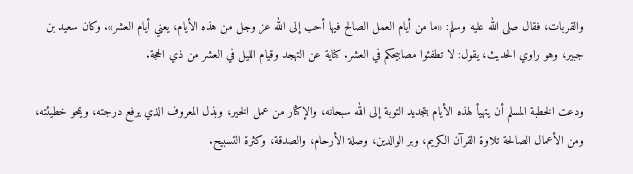والقربات، فقال صلى الله عليه وسلم: «ما من أيام العمل الصالح فيها أحب إلى الله عز وجل من هذه الأيام، يعني أيام العشر». وكان سعيد بن جبير، وهو راوي الحديث، يقول: لا تطفئوا مصابيحكم في العشر. كناية عن التهجد وقيام الليل في العشر من ذي الحجة.

ودعت الخطبة المسلم أن يتهيأ لهذه الأيام بتجديد التوبة إلى الله سبحانه، والإكثار من عمل الخير، وبذل المعروف الذي يرفع درجته، ويمحو خطيئته، ومن الأعمال الصالحة تلاوة القرآن الكريم، وبر الوالدين، وصلة الأرحام، والصدقة، وكثرة التسبيح.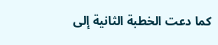كما دعت الخطبة الثانية إلى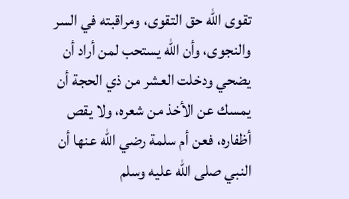تقوى الله حق التقوى، ومراقبته في السر والنجوى، وأن الله يستحب لمن أراد أن يضحي ودخلت العشر من ذي الحجة أن يمسك عن الأخذ من شعره، ولا يقص أظفاره، فعن أم سلمة رضي الله عنها أن النبي صلى الله عليه وسلم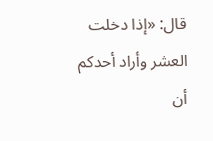قال: «إذا دخلت العشر وأراد أحدكم أن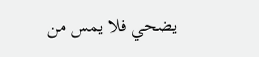يضحي فلا يمس من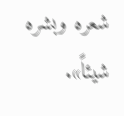شعره وبشره شيئاً».